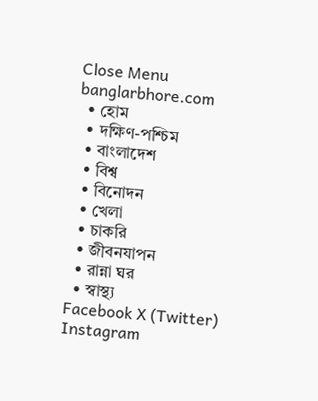Close Menu
banglarbhore.com
  • হোম
  • দক্ষিণ-পশ্চিম
  • বাংলাদেশ
  • বিশ্ব
  • বিনোদন
  • খেলা
  • চাকরি
  • জীবনযাপন
  • রান্না ঘর
  • স্বাস্থ্য
Facebook X (Twitter) Instagram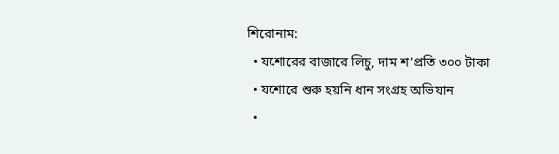শিরোনাম:
  • যশোরের বাজারে লিচু, দাম শ’প্রতি ৩০০ টাকা
  • যশোরে শুরু হয়নি ধান সংগ্রহ অভিযান
  •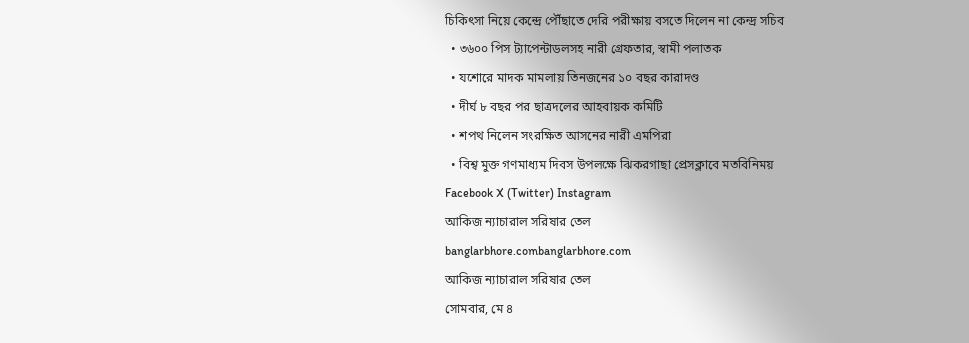চিকিৎসা নিয়ে কেন্দ্রে পৌঁছাতে দেরি পরীক্ষায় বসতে দিলেন না কেন্দ্র সচিব
  • ৩৬০০ পিস ট্যাপেন্টাডলসহ নারী গ্রেফতার, স্বামী পলাতক
  • যশোরে মাদক মামলায় তিনজনের ১০ বছর কারাদণ্ড
  • দীর্ঘ ৮ বছর পর ছাত্রদলের আহবায়ক কমিটি
  • শপথ নিলেন সংরক্ষিত আসনের নারী এমপিরা
  • বিশ্ব মুক্ত গণমাধ্যম দিবস উপলক্ষে ঝিকরগাছা প্রেসক্লাবে মতবিনিময়
Facebook X (Twitter) Instagram
আকিজ ন্যাচারাল সরিষার তেল
banglarbhore.combanglarbhore.com
আকিজ ন্যাচারাল সরিষার তেল
সোমবার, মে ৪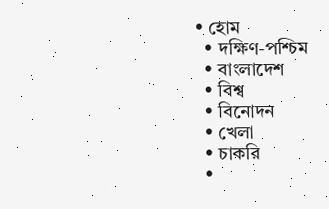• হোম
  • দক্ষিণ-পশ্চিম
  • বাংলাদেশ
  • বিশ্ব
  • বিনোদন
  • খেলা
  • চাকরি
  •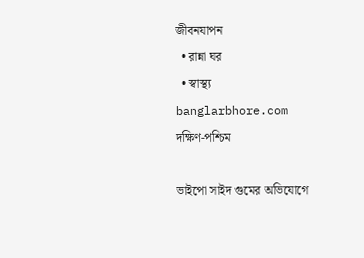জীবনযাপন
  • রান্না ঘর
  • স্বাস্থ্য
banglarbhore.com
দক্ষিণ-পশ্চিম

ভাইপো সাইদ গুমের অভিযোগে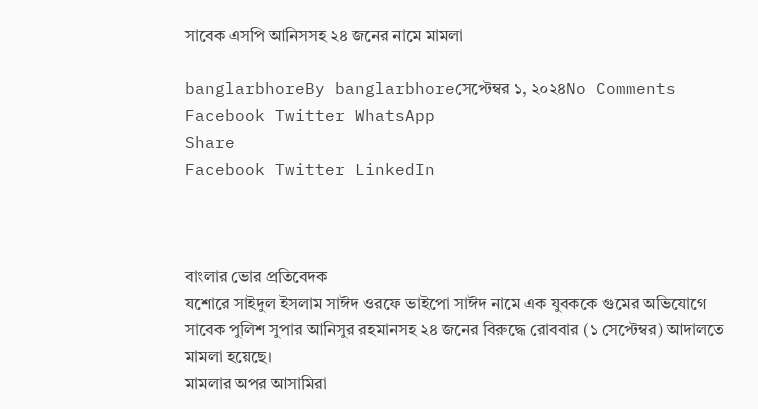সাবেক এসপি আনিসসহ ২৪ জনের নামে মামলা

banglarbhoreBy banglarbhoreসেপ্টেম্বর ১, ২০২৪No Comments
Facebook Twitter WhatsApp
Share
Facebook Twitter LinkedIn



বাংলার ভোর প্রতিবেদক
যশোরে সাইদুল ইসলাম সাঈদ ওরফে ভাইপো সাঈদ নামে এক যুবককে গুমের অভিযোগে সাবেক পুলিশ সুপার আনিসুর রহমানসহ ২৪ জনের বিরুদ্ধে রোববার (১ সেপ্টেম্বর) আদালতে মামলা হয়েছে।
মামলার অপর আসামিরা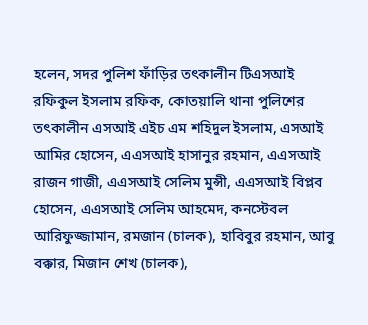হলেন, সদর পুলিশ ফাঁড়ির তৎকালীন টিএসআই রফিকুল ইসলাম রফিক, কোতয়ালি থানা পুলিশের তৎকালীন এসআই এইচ এম শহিদুল ইসলাম, এসআই আমির হোসেন, এএসআই হাসানুর রহমান, এএসআই রাজন গাজী, এএসআই সেলিম মুন্সী, এএসআই বিপ্লব হোসেন, এএসআই সেলিম আহমেদ, কনস্টেবল আরিফুজ্জামান, রমজান (চালক), হাবিবুর রহমান, আবু বক্কার, মিজান শেখ (চালক),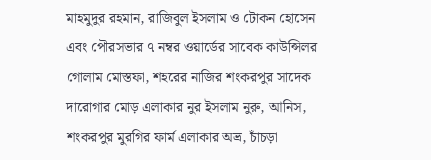মাহমুদুর রহমান, রাজিবুল ইসলাম ও টোকন হোসেন এবং পৌরসভার ৭ নম্বর ওয়ার্ডের সাবেক কাউন্সিলর গোলাম মোস্তফা, শহরের নাজির শংকরপুর সাদেক দারোগার মোড় এলাকার নুর ইসলাম নুরু, আনিস, শংকরপুর মুরগির ফার্ম এলাকার অভ্র, চাঁচড়া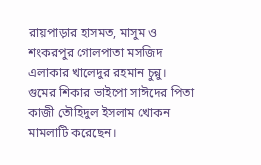রায়পাড়ার হাসমত, মাসুম ও শংকরপুর গোলপাতা মসজিদ এলাকার খালেদুর রহমান চুন্নু।
গুমের শিকার ভাইপো সাঈদের পিতা কাজী তৌহিদুল ইসলাম খোকন মামলাটি করেছেন।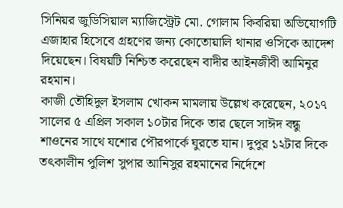সিনিয়র জুডিসিয়াল ম্যাজিস্ট্রেট মো. গোলাম কিবরিয়া অভিযোগটি এজাহার হিসেবে গ্রহণের জন্য কোতোয়ালি থানার ওসিকে আদেশ দিয়েছেন। বিষয়টি নিশ্চিত করেছেন বাদীর আইনজীবী আমিনুর রহমান।
কাজী তৌহিদুল ইসলাম খোকন মামলায় উল্লেখ করেছেন, ২০১৭ সালের ৫ এপ্রিল সকাল ১০টার দিকে তার ছেলে সাঈদ বন্ধু শাওনের সাথে যশোর পৌরপার্কে ঘুরতে যান। দুপুর ১২টার দিকে তৎকালীন পুলিশ সুপার আনিসুর রহমানের নির্দেশে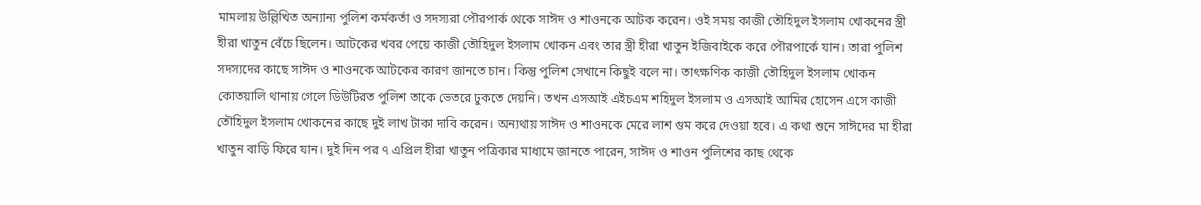মামলায় উল্লিখিত অন্যান্য পুলিশ কর্মকর্তা ও সদস্যরা পৌরপার্ক থেকে সাঈদ ও শাওনকে আটক করেন। ওই সময় কাজী তৌহিদুল ইসলাম খোকনের স্ত্রী হীরা খাতুন বেঁচে ছিলেন। আটকের খবর পেয়ে কাজী তৌহিদুল ইসলাম খোকন এবং তার স্ত্রী হীরা খাতুন ইজিবাইকে করে পৌরপার্কে যান। তারা পুলিশ সদস্যদের কাছে সাঈদ ও শাওনকে আটকের কারণ জানতে চান। কিন্তু পুলিশ সেখানে কিছুই বলে না। তাৎক্ষণিক কাজী তৌহিদুল ইসলাম খোকন কোতয়ালি থানায় গেলে ডিউটিরত পুলিশ তাকে ভেতরে ঢুকতে দেয়নি। তখন এসআই এইচএম শহিদুল ইসলাম ও এসআই আমির হোসেন এসে কাজী তৌহিদুল ইসলাম খোকনের কাছে দুই লাখ টাকা দাবি করেন। অন্যথায় সাঈদ ও শাওনকে মেরে লাশ গুম করে দেওয়া হবে। এ কথা শুনে সাঈদের মা হীরা খাতুন বাড়ি ফিরে যান। দুই দিন পর ৭ এপ্রিল হীরা খাতুন পত্রিকার মাধ্যমে জানতে পারেন, সাঈদ ও শাওন পুলিশের কাছ থেকে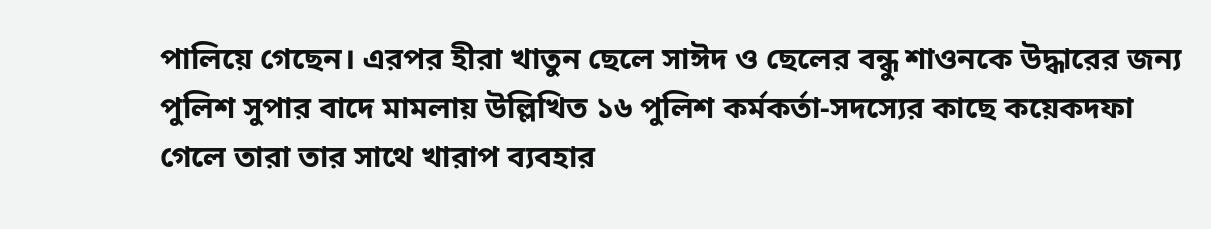পালিয়ে গেছেন। এরপর হীরা খাতুন ছেলে সাঈদ ও ছেলের বন্ধু শাওনকে উদ্ধারের জন্য পুলিশ সুপার বাদে মামলায় উল্লিখিত ১৬ পুলিশ কর্মকর্তা-সদস্যের কাছে কয়েকদফা গেলে তারা তার সাথে খারাপ ব্যবহার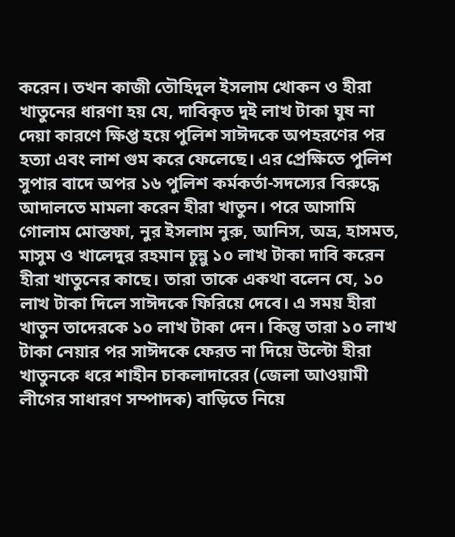করেন। তখন কাজী তৌহিদুল ইসলাম খোকন ও হীরা খাতুনের ধারণা হয় যে, দাবিকৃত দুই লাখ টাকা ঘুষ না দেয়া কারণে ক্ষিপ্ত হয়ে পুলিশ সাঈদকে অপহরণের পর হত্যা এবং লাশ গুম করে ফেলেছে। এর প্রেক্ষিতে পুলিশ সুপার বাদে অপর ১৬ পুলিশ কর্মকর্তা-সদস্যের বিরুদ্ধে আদালতে মামলা করেন হীরা খাতুন। পরে আসামি গোলাম মোস্তফা, নুর ইসলাম নুরু, আনিস, অভ্র, হাসমত, মাসুম ও খালেদুর রহমান চুন্নু ১০ লাখ টাকা দাবি করেন হীরা খাতুনের কাছে। তারা তাকে একথা বলেন যে, ১০ লাখ টাকা দিলে সাঈদকে ফিরিয়ে দেবে। এ সময় হীরা খাতুন তাদেরকে ১০ লাখ টাকা দেন। কিন্তু তারা ১০ লাখ টাকা নেয়ার পর সাঈদকে ফেরত না দিয়ে উল্টো হীরা খাতুনকে ধরে শাহীন চাকলাদারের (জেলা আওয়ামী লীগের সাধারণ সম্পাদক) বাড়িতে নিয়ে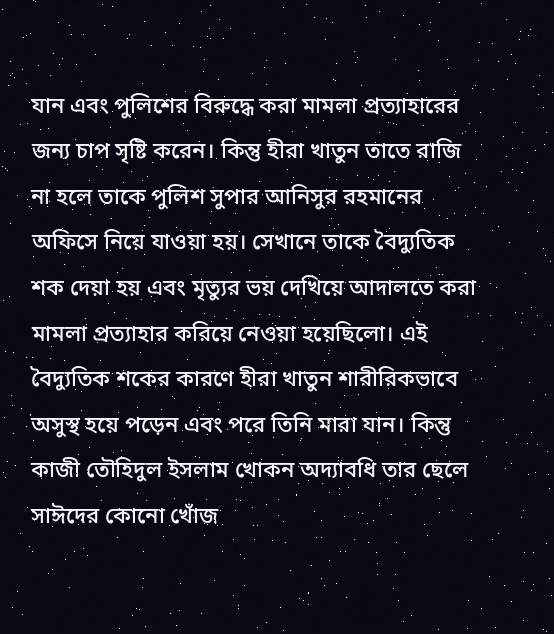যান এবং পুলিশের বিরুদ্ধে করা মামলা প্রত্যাহারের জন্য চাপ সৃষ্টি করেন। কিন্তু হীরা খাতুন তাতে রাজি না হলে তাকে পুলিশ সুপার আনিসুর রহমানের অফিসে নিয়ে যাওয়া হয়। সেখানে তাকে বৈদ্যুতিক শক দেয়া হয় এবং মৃত্যুর ভয় দেখিয়ে আদালতে করা মামলা প্রত্যাহার করিয়ে নেওয়া হয়েছিলো। এই বৈদ্যুতিক শকের কারণে হীরা খাতুন শারীরিকভাবে অসুস্থ হয়ে পড়েন এবং পরে তিনি মারা যান। কিন্তু কাজী তৌহিদুল ইসলাম খোকন অদ্যাবধি তার ছেলে সাঈদের কোনো খোঁজ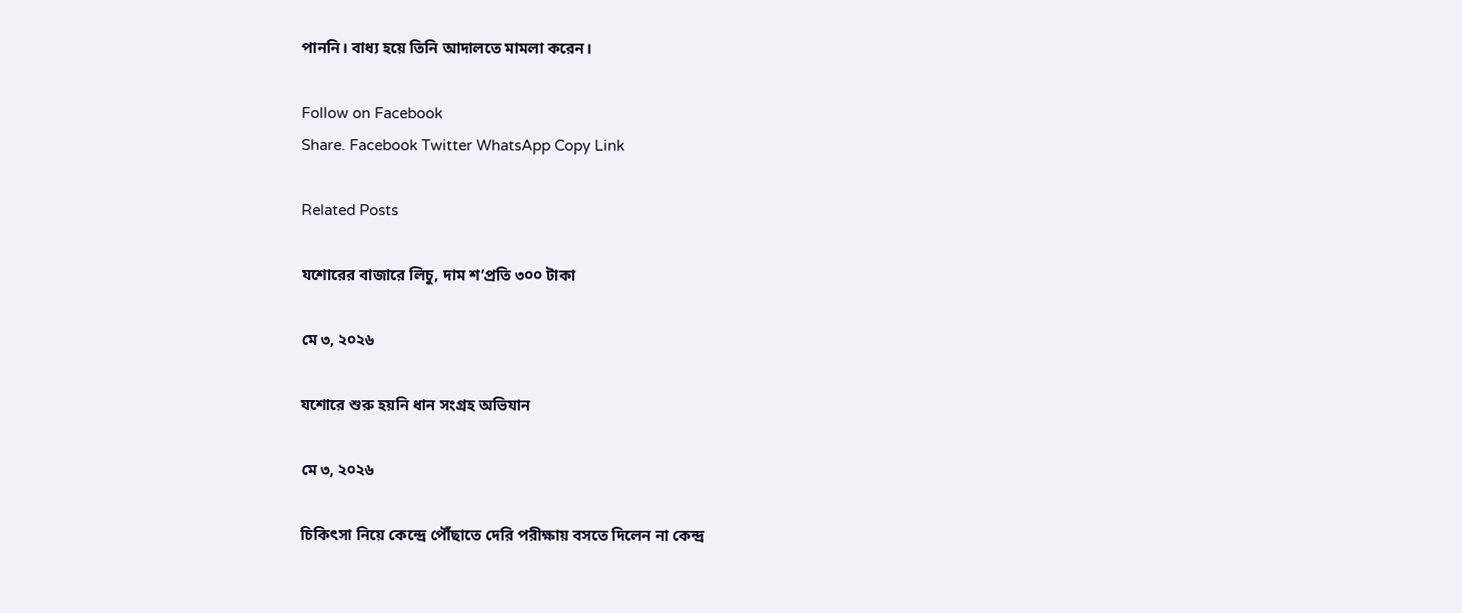পাননি। বাধ্য হয়ে তিনি আদালতে মামলা করেন।

Follow on Facebook
Share. Facebook Twitter WhatsApp Copy Link

Related Posts

যশোরের বাজারে লিচু, দাম শ’প্রতি ৩০০ টাকা

মে ৩, ২০২৬

যশোরে শুরু হয়নি ধান সংগ্রহ অভিযান

মে ৩, ২০২৬

চিকিৎসা নিয়ে কেন্দ্রে পৌঁছাতে দেরি পরীক্ষায় বসতে দিলেন না কেন্দ্র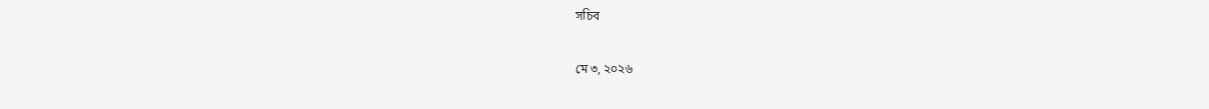সচিব

মে ৩, ২০২৬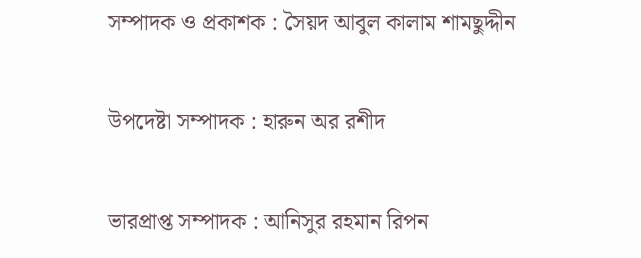সম্পাদক ও প্রকাশক : সৈয়দ আবুল কালাম শামছুদ্দীন

উপদেষ্টা সম্পাদক : হারুন অর রশীদ

ভারপ্রাপ্ত সম্পাদক : আনিসুর রহমান রিপন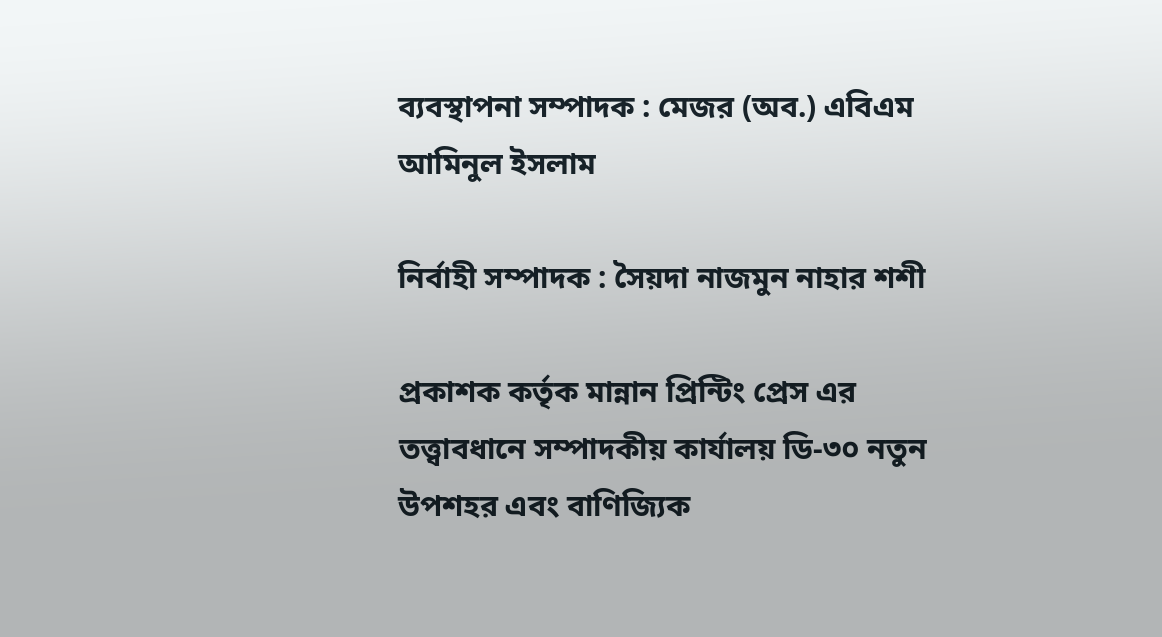ব্যবস্থাপনা সম্পাদক : মেজর (অব.) এবিএম আমিনুল ইসলাম

নির্বাহী সম্পাদক : সৈয়দা নাজমুন নাহার শশী

প্রকাশক কর্তৃক মান্নান প্রিন্টিং প্রেস এর তত্ত্বাবধানে সম্পাদকীয় কার্যালয় ডি-৩০ নতুন উপশহর এবং বাণিজ্যিক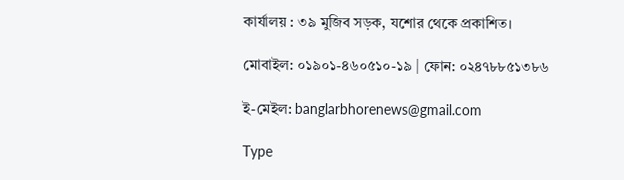কার্যালয় : ৩৯ মুজিব সড়ক, যশোর থেকে প্রকাশিত।

মোবাইল: ০১৯০১-৪৬০৫১০-১৯ | ফোন: ০২৪৭৮৮৫১৩৮৬

ই-মেইল: banglarbhorenews@gmail.com

Type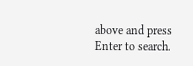above and press Enter to search.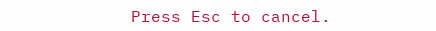Press Esc to cancel.